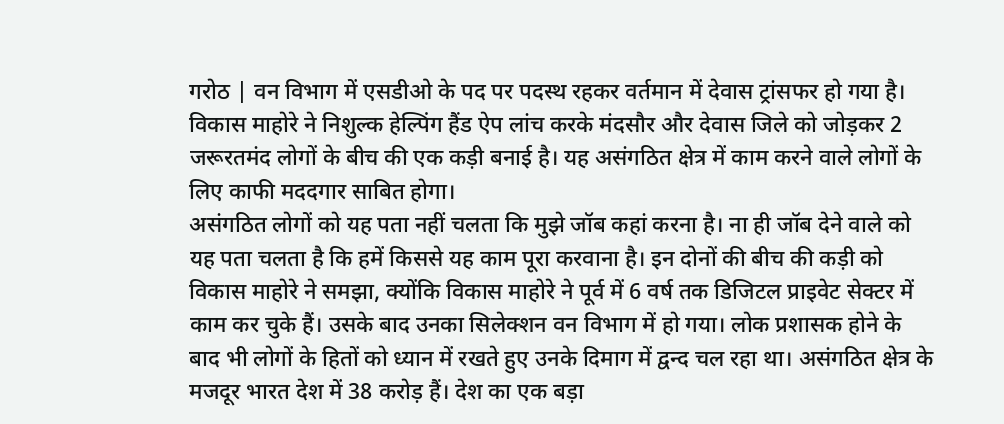गरोठ | वन विभाग में एसडीओ के पद पर पदस्थ रहकर वर्तमान में देवास ट्रांसफर हो गया है। विकास माहोरे ने निशुल्क हेल्पिंग हैंड ऐप लांच करके मंदसौर और देवास जिले को जोड़कर 2 जरूरतमंद लोगों के बीच की एक कड़ी बनाई है। यह असंगठित क्षेत्र में काम करने वाले लोगों के लिए काफी मददगार साबित होगा।
असंगठित लोगों को यह पता नहीं चलता कि मुझे जॉब कहां करना है। ना ही जॉब देने वाले को यह पता चलता है कि हमें किससे यह काम पूरा करवाना है। इन दोनों की बीच की कड़ी को विकास माहोरे ने समझा, क्योंकि विकास माहोरे ने पूर्व में 6 वर्ष तक डिजिटल प्राइवेट सेक्टर में काम कर चुके हैं। उसके बाद उनका सिलेक्शन वन विभाग में हो गया। लोक प्रशासक होने के बाद भी लोगों के हितों को ध्यान में रखते हुए उनके दिमाग में द्वन्द चल रहा था। असंगठित क्षेत्र के मजदूर भारत देश में 38 करोड़ हैं। देश का एक बड़ा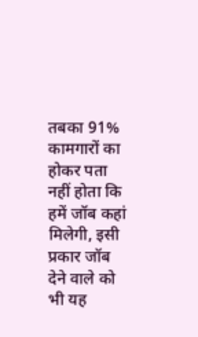तबका 91% कामगारों का होकर पता नहीं होता कि हमें जॉब कहां मिलेगी, इसी प्रकार जॉब देने वाले को भी यह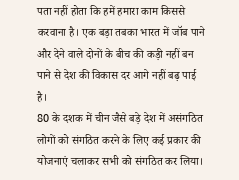पता नहीं होता कि हमें हमारा काम किससे करवाना है। एक बड़ा तबका भारत में जॉब पाने और देने वाले दोनों के बीच की कड़ी नहीं बन पाने से देश की विकास दर आगे नहीं बढ़ पाई है।
80 के दशक में चीन जैसे बड़े देश में असंगठित लोगों को संगठित करने के लिए कई प्रकार की योजनाएं चलाकर सभी को संगठित कर लिया।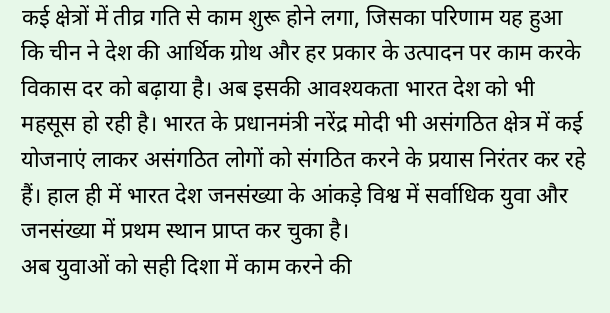कई क्षेत्रों में तीव्र गति से काम शुरू होने लगा, जिसका परिणाम यह हुआ कि चीन ने देश की आर्थिक ग्रोथ और हर प्रकार के उत्पादन पर काम करके विकास दर को बढ़ाया है। अब इसकी आवश्यकता भारत देश को भी महसूस हो रही है। भारत के प्रधानमंत्री नरेंद्र मोदी भी असंगठित क्षेत्र में कई योजनाएं लाकर असंगठित लोगों को संगठित करने के प्रयास निरंतर कर रहे हैं। हाल ही में भारत देश जनसंख्या के आंकड़े विश्व में सर्वाधिक युवा और जनसंख्या में प्रथम स्थान प्राप्त कर चुका है।
अब युवाओं को सही दिशा में काम करने की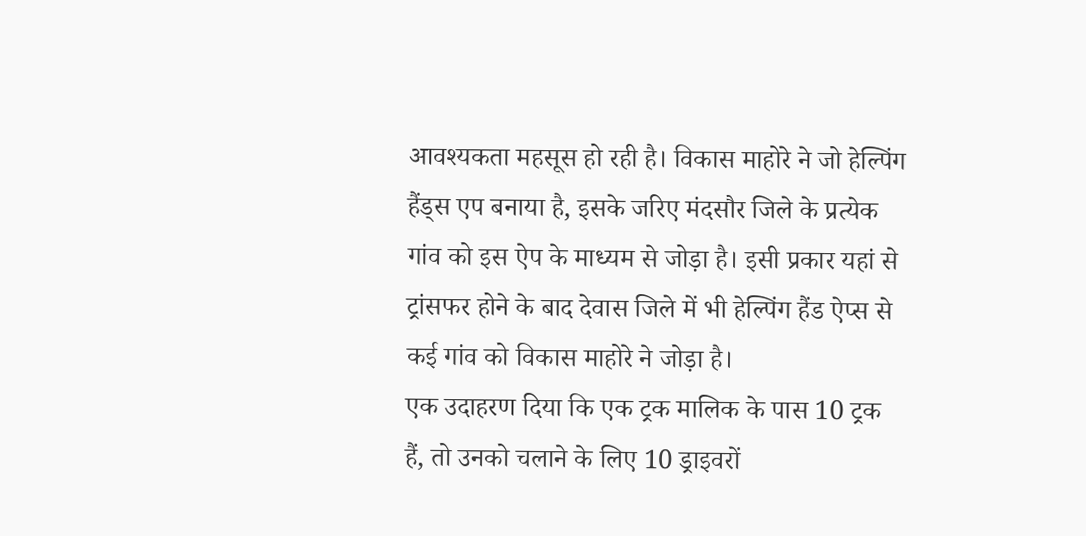आवश्यकता महसूस हो रही है। विकास माहोरे ने जो हेल्पिंग हैंड्स एप बनाया है, इसके जरिए मंदसौर जिले के प्रत्येक गांव को इस ऐप के माध्यम से जोड़ा है। इसी प्रकार यहां से ट्रांसफर होने के बाद देवास जिले में भी हेल्पिंग हैंड ऐप्स से कई गांव को विकास माहोरे ने जोड़ा है।
एक उदाहरण दिया कि एक ट्रक मालिक के पास 10 ट्रक हैं, तो उनको चलाने के लिए 10 ड्राइवरों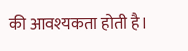की आवश्यकता होती है।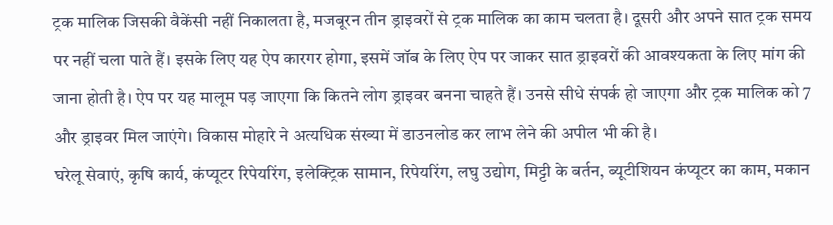ट्रक मालिक जिसकी वैकेंसी नहीं निकालता है, मजबूरन तीन ड्राइवरों से ट्रक मालिक का काम चलता है। दूसरी और अपने सात ट्रक समय पर नहीं चला पाते हैं। इसके लिए यह ऐप कारगर होगा, इसमें जॉब के लिए ऐप पर जाकर सात ड्राइवरों की आवश्यकता के लिए मांग की जाना होती है। ऐप पर यह मालूम पड़ जाएगा कि कितने लोग ड्राइवर बनना चाहते हैं। उनसे सीधे संपर्क हो जाएगा और ट्रक मालिक को 7 और ड्राइवर मिल जाएंगे। विकास मोहारे ने अत्यधिक संख्या में डाउनलोड कर लाभ लेने की अपील भी की है।
घरेलू सेवाएं, कृषि कार्य, कंप्यूटर रिपेयरिंग, इलेक्ट्रिक सामान, रिपेयरिंग, लघु उद्योग, मिट्टी के बर्तन, ब्यूटीशियन कंप्यूटर का काम, मकान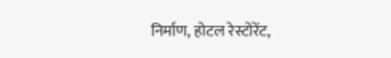निर्माण, होटल रेस्टोरेंट,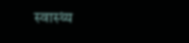स्वास्थ्य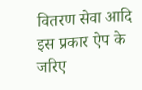वितरण सेवा आदि इस प्रकार ऐप के जरिए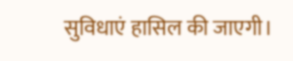सुविधाएं हासिल की जाएगी।